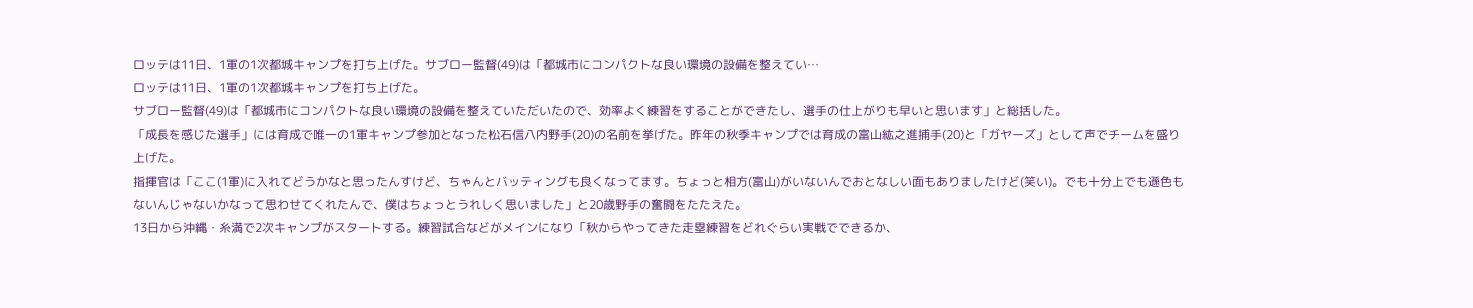ロッテは11日、1軍の1次都城キャンプを打ち上げた。サブロー監督(49)は「都城市にコンパクトな良い環境の設備を整えてい…
ロッテは11日、1軍の1次都城キャンプを打ち上げた。
サブロー監督(49)は「都城市にコンパクトな良い環境の設備を整えていただいたので、効率よく練習をすることができたし、選手の仕上がりも早いと思います」と総括した。
「成長を感じた選手」には育成で唯一の1軍キャンプ参加となった松石信八内野手(20)の名前を挙げた。昨年の秋季キャンプでは育成の富山紘之進捕手(20)と「ガヤーズ」として声でチームを盛り上げた。
指揮官は「ここ(1軍)に入れてどうかなと思ったんすけど、ちゃんとバッティングも良くなってます。ちょっと相方(富山)がいないんでおとなしい面もありましたけど(笑い)。でも十分上でも遜色もないんじゃないかなって思わせてくれたんで、僕はちょっとうれしく思いました」と20歳野手の奮闘をたたえた。
13日から沖縄・糸満で2次キャンプがスタートする。練習試合などがメインになり「秋からやってきた走塁練習をどれぐらい実戦でできるか、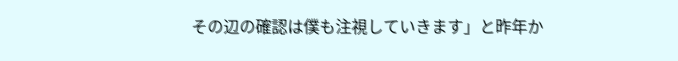その辺の確認は僕も注視していきます」と昨年か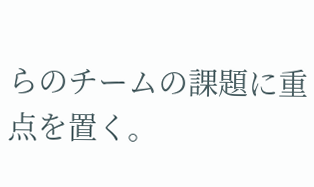らのチームの課題に重点を置く。